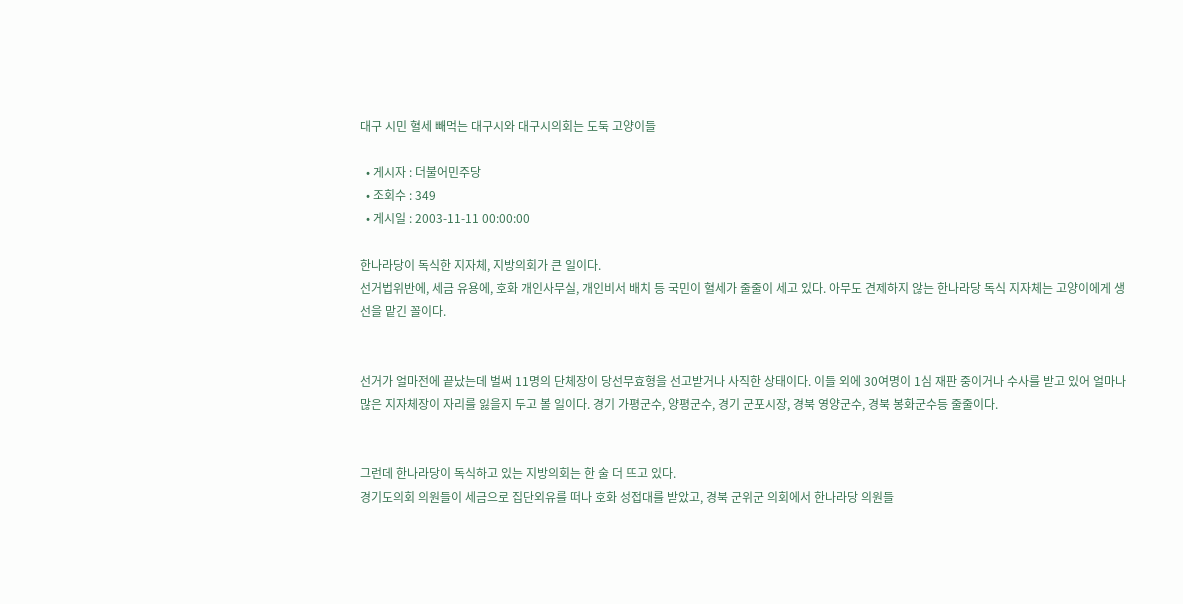대구 시민 혈세 빼먹는 대구시와 대구시의회는 도둑 고양이들

  • 게시자 : 더불어민주당
  • 조회수 : 349
  • 게시일 : 2003-11-11 00:00:00

한나라당이 독식한 지자체, 지방의회가 큰 일이다.
선거법위반에, 세금 유용에, 호화 개인사무실, 개인비서 배치 등 국민이 혈세가 줄줄이 세고 있다. 아무도 견제하지 않는 한나라당 독식 지자체는 고양이에게 생선을 맡긴 꼴이다.


선거가 얼마전에 끝났는데 벌써 11명의 단체장이 당선무효형을 선고받거나 사직한 상태이다. 이들 외에 30여명이 1심 재판 중이거나 수사를 받고 있어 얼마나 많은 지자체장이 자리를 잃을지 두고 볼 일이다. 경기 가평군수, 양평군수, 경기 군포시장, 경북 영양군수, 경북 봉화군수등 줄줄이다.


그런데 한나라당이 독식하고 있는 지방의회는 한 술 더 뜨고 있다.
경기도의회 의원들이 세금으로 집단외유를 떠나 호화 성접대를 받았고, 경북 군위군 의회에서 한나라당 의원들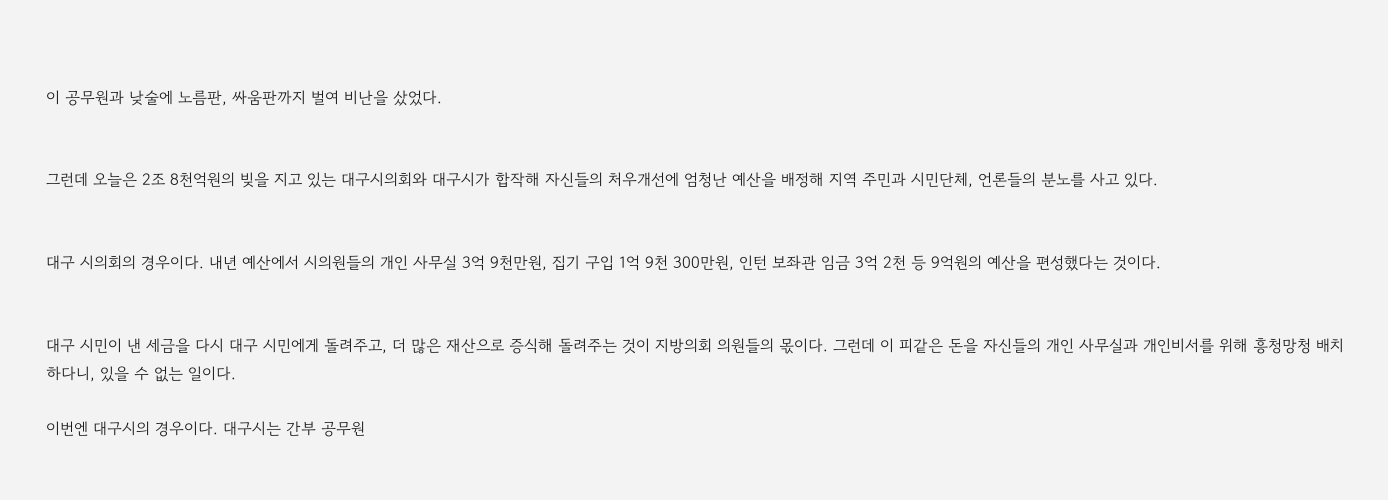이 공무원과 낮술에 노름판, 싸움판까지 벌여 비난을 샀었다.


그런데 오늘은 2조 8천억원의 빚을 지고 있는 대구시의회와 대구시가 합작해 자신들의 처우개선에 엄청난 예산을 배정해 지역 주민과 시민단체, 언론들의 분노를 사고 있다.


대구 시의회의 경우이다. 내년 예산에서 시의원들의 개인 사무실 3억 9천만원, 집기 구입 1억 9천 300만원, 인턴 보좌관 임금 3억 2천 등 9억원의 예산을 편성했다는 것이다.


대구 시민이 낸 세금을 다시 대구 시민에게 돌려주고, 더 많은 재산으로 증식해 돌려주는 것이 지방의회 의원들의 몫이다. 그런데 이 피같은 돈을 자신들의 개인 사무실과 개인비서를 위해 흥청망청 배치하다니, 있을 수 없는 일이다.

이번엔 대구시의 경우이다. 대구시는 간부 공무원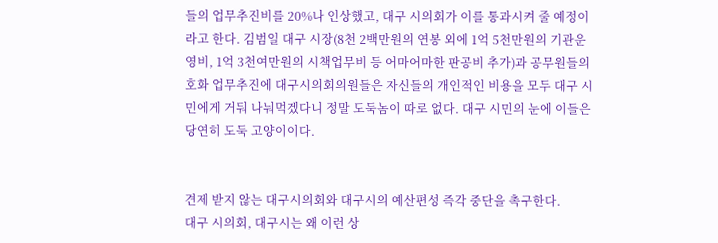들의 업무추진비를 20%나 인상했고, 대구 시의회가 이를 통과시켜 줄 예정이라고 한다. 김범일 대구 시장(8천 2백만원의 연봉 외에 1억 5천만원의 기관운영비, 1억 3천여만원의 시책업무비 등 어마어마한 판공비 추가)과 공무원들의 호화 업무추진에 대구시의회의원들은 자신들의 개인적인 비용을 모두 대구 시민에게 거둬 나눠먹겠다니 정말 도둑놈이 따로 없다. 대구 시민의 눈에 이들은 당연히 도둑 고양이이다.


견제 받지 않는 대구시의회와 대구시의 예산편성 즉각 중단을 촉구한다.
대구 시의회, 대구시는 왜 이런 상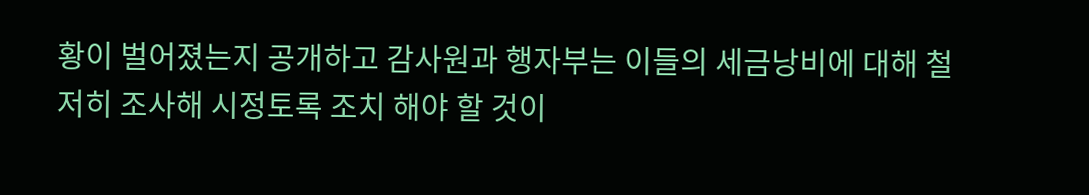황이 벌어졌는지 공개하고 감사원과 행자부는 이들의 세금낭비에 대해 철저히 조사해 시정토록 조치 해야 할 것이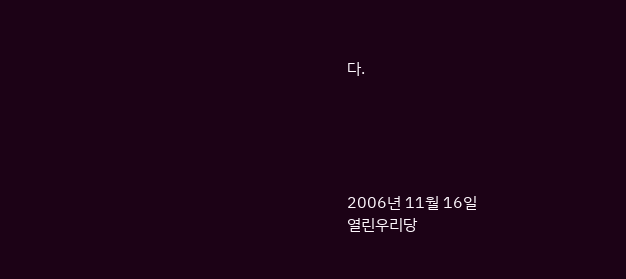다.





2006년 11월 16일
열린우리당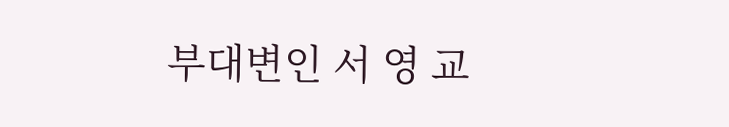부대변인 서 영 교